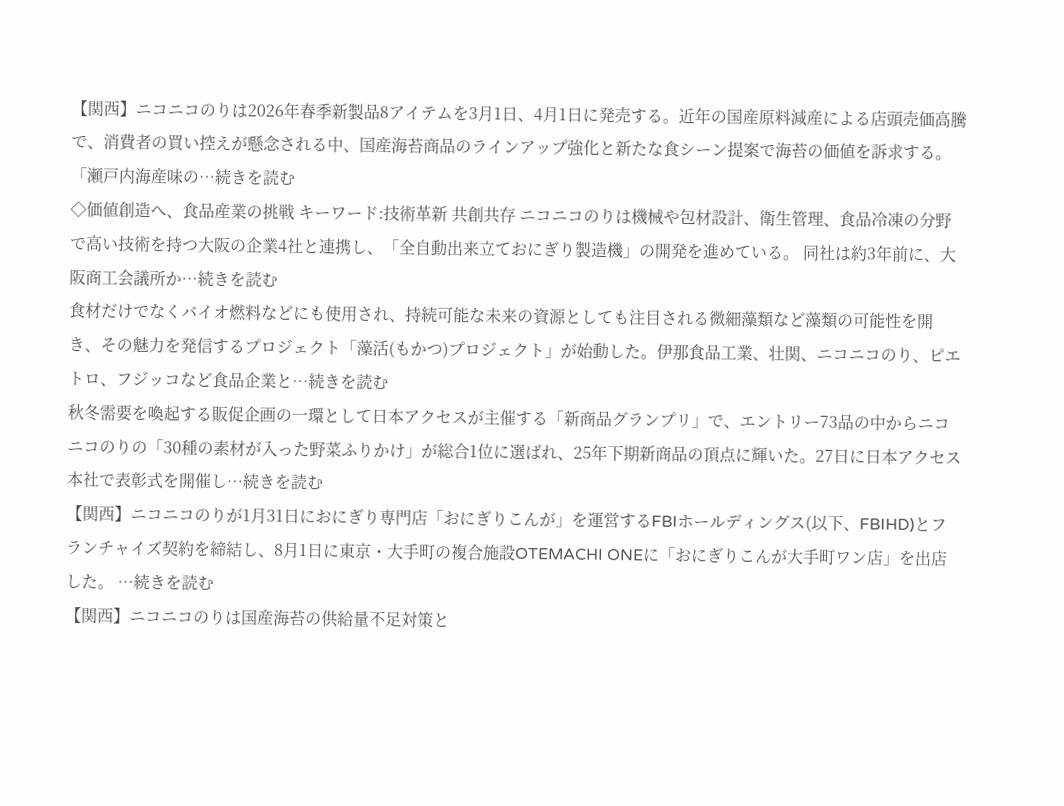【関西】ニコニコのりは2026年春季新製品8アイテムを3月1日、4月1日に発売する。近年の国産原料減産による店頭売価高騰で、消費者の買い控えが懸念される中、国産海苔商品のラインアップ強化と新たな食シーン提案で海苔の価値を訴求する。 「瀬戸内海産味の…続きを読む
◇価値創造へ、食品産業の挑戦 キーワード:技術革新 共創共存 ニコニコのりは機械や包材設計、衛生管理、食品冷凍の分野で高い技術を持つ大阪の企業4社と連携し、「全自動出来立ておにぎり製造機」の開発を進めている。 同社は約3年前に、大阪商工会議所か…続きを読む
食材だけでなくバイオ燃料などにも使用され、持続可能な未来の資源としても注目される微細藻類など藻類の可能性を開き、その魅力を発信するプロジェクト「藻活(もかつ)プロジェクト」が始動した。伊那食品工業、壮関、ニコニコのり、ピエトロ、フジッコなど食品企業と…続きを読む
秋冬需要を喚起する販促企画の一環として日本アクセスが主催する「新商品グランプリ」で、エントリー73品の中からニコニコのりの「30種の素材が入った野菜ふりかけ」が総合1位に選ばれ、25年下期新商品の頂点に輝いた。27日に日本アクセス本社で表彰式を開催し…続きを読む
【関西】ニコニコのりが1月31日におにぎり専門店「おにぎりこんが」を運営するFBIホールディングス(以下、FBIHD)とフランチャイズ契約を締結し、8月1日に東京・大手町の複合施設OTEMACHI ONEに「おにぎりこんが大手町ワン店」を出店した。 …続きを読む
【関西】ニコニコのりは国産海苔の供給量不足対策と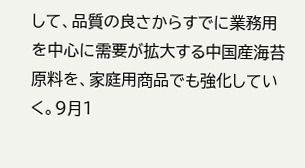して、品質の良さからすでに業務用を中心に需要が拡大する中国産海苔原料を、家庭用商品でも強化していく。9月1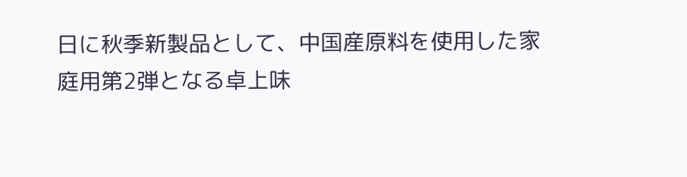日に秋季新製品として、中国産原料を使用した家庭用第2弾となる卓上味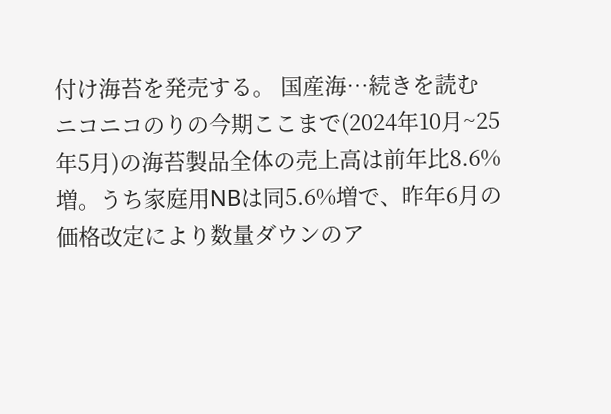付け海苔を発売する。 国産海…続きを読む
ニコニコのりの今期ここまで(2024年10月~25年5月)の海苔製品全体の売上高は前年比8.6%増。うち家庭用NBは同5.6%増で、昨年6月の価格改定により数量ダウンのア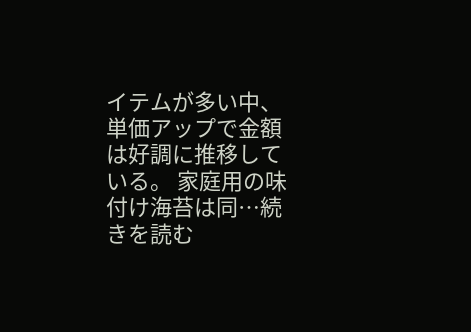イテムが多い中、単価アップで金額は好調に推移している。 家庭用の味付け海苔は同…続きを読む